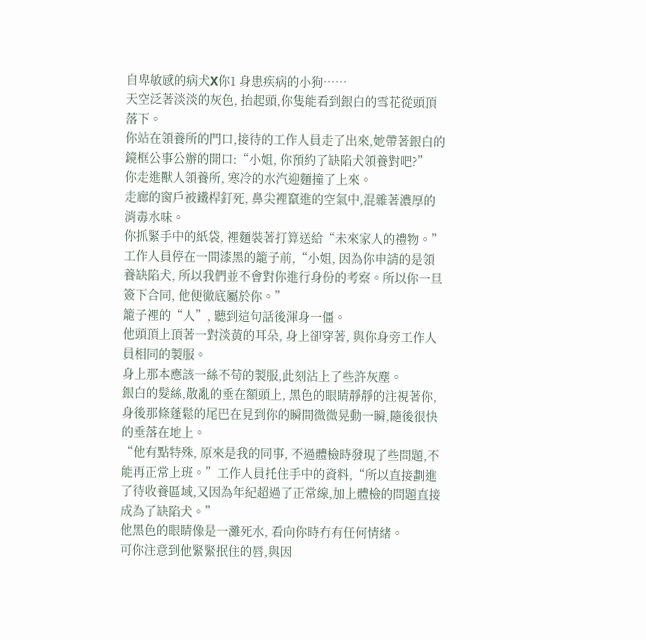自卑敏感的病犬X你1 身患疾病的小狗……
天空泛著淡淡的灰色, 抬起頭,你隻能看到銀白的雪花從頭頂落下。
你站在領養所的門口,接待的工作人員走了出來,她帶著銀白的鏡框公事公辦的開口:“小姐, 你預約了缺陷犬領養對吧?”
你走進獸人領養所, 寒冷的水汽迎麵撞了上來。
走廊的窗戶被鐵桿釘死, 鼻尖裡竄進的空氣中,混雜著濃厚的消毒水味。
你抓緊手中的紙袋, 裡麵裝著打算送給“未來家人的禮物。”
工作人員停在一間漆黑的籠子前,“小姐, 因為你申請的是領養缺陷犬, 所以我們並不會對你進行身份的考察。所以你一旦簽下合同, 他便徹底屬於你。”
籠子裡的“人”, 聽到這句話後渾身一僵。
他頭頂上頂著一對淡黃的耳朵, 身上卻穿著, 與你身旁工作人員相同的製服。
身上那本應該一絲不苟的製服,此刻沾上了些許灰塵。
銀白的髮絲,散亂的垂在額頭上, 黑色的眼睛靜靜的注視著你, 身後那條蓬鬆的尾巴在見到你的瞬間微微晃動一瞬,隨後很快的垂落在地上。
“他有點特殊, 原來是我的同事, 不過體檢時發現了些問題,不能再正常上班。”工作人員托住手中的資料,“所以直接劃進了待收養區域,又因為年紀超過了正常線,加上體檢的問題直接成為了缺陷犬。”
他黑色的眼睛像是一灘死水, 看向你時冇有任何情緒。
可你注意到他緊緊抿住的唇,與因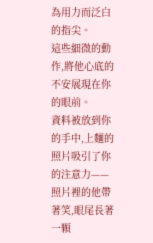為用力而泛白的指尖。
這些細微的動作,將他心底的不安展現在你的眼前。
資料被放到你的手中,上麵的照片吸引了你的注意力——照片裡的他帶著笑,眼尾長著一顆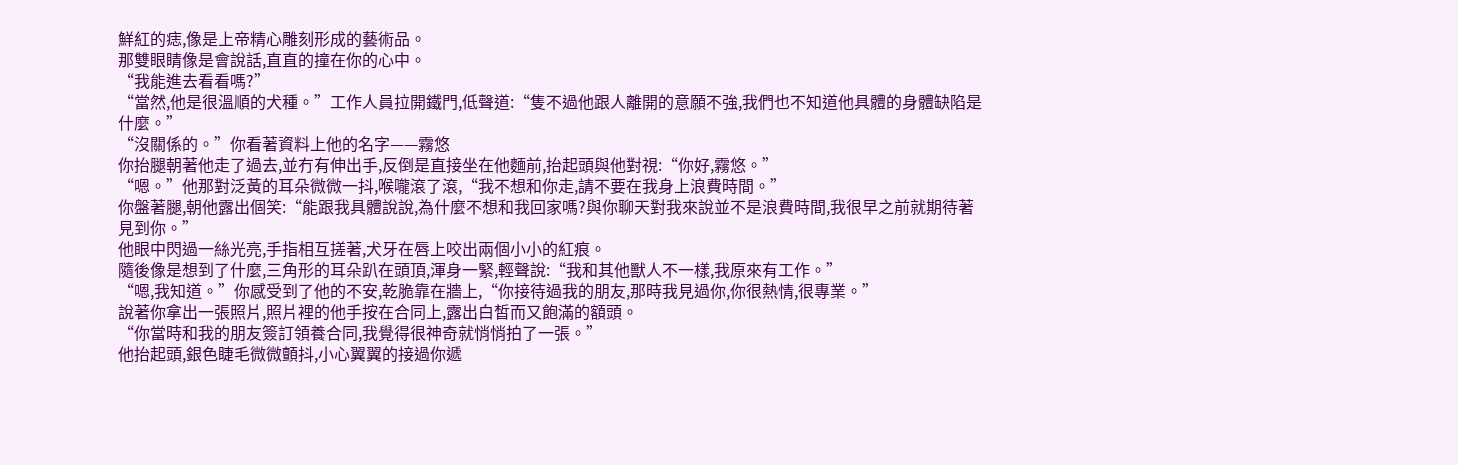鮮紅的痣,像是上帝精心雕刻形成的藝術品。
那雙眼睛像是會說話,直直的撞在你的心中。
“我能進去看看嗎?”
“當然,他是很溫順的犬種。”工作人員拉開鐵門,低聲道:“隻不過他跟人離開的意願不強,我們也不知道他具體的身體缺陷是什麼。”
“沒關係的。”你看著資料上他的名字——霧悠
你抬腿朝著他走了過去,並冇有伸出手,反倒是直接坐在他麵前,抬起頭與他對視:“你好,霧悠。”
“嗯。”他那對泛黃的耳朵微微一抖,喉嚨滾了滾,“我不想和你走,請不要在我身上浪費時間。”
你盤著腿,朝他露出個笑:“能跟我具體說說,為什麼不想和我回家嗎?與你聊天對我來說並不是浪費時間,我很早之前就期待著見到你。”
他眼中閃過一絲光亮,手指相互搓著,犬牙在唇上咬出兩個小小的紅痕。
隨後像是想到了什麼,三角形的耳朵趴在頭頂,渾身一緊,輕聲說:“我和其他獸人不一樣,我原來有工作。”
“嗯,我知道。”你感受到了他的不安,乾脆靠在牆上,“你接待過我的朋友,那時我見過你,你很熱情,很專業。”
說著你拿出一張照片,照片裡的他手按在合同上,露出白皙而又飽滿的額頭。
“你當時和我的朋友簽訂領養合同,我覺得很神奇就悄悄拍了一張。”
他抬起頭,銀色睫毛微微顫抖,小心翼翼的接過你遞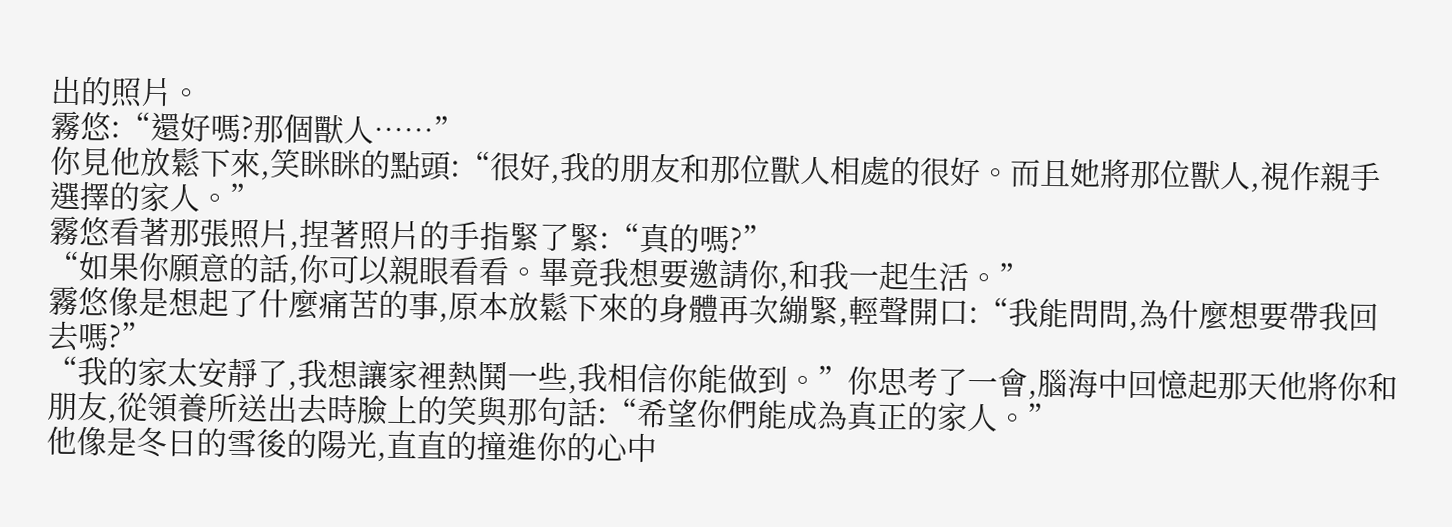出的照片。
霧悠:“還好嗎?那個獸人……”
你見他放鬆下來,笑眯眯的點頭:“很好,我的朋友和那位獸人相處的很好。而且她將那位獸人,視作親手選擇的家人。”
霧悠看著那張照片,捏著照片的手指緊了緊:“真的嗎?”
“如果你願意的話,你可以親眼看看。畢竟我想要邀請你,和我一起生活。”
霧悠像是想起了什麼痛苦的事,原本放鬆下來的身體再次繃緊,輕聲開口:“我能問問,為什麼想要帶我回去嗎?”
“我的家太安靜了,我想讓家裡熱鬨一些,我相信你能做到。”你思考了一會,腦海中回憶起那天他將你和朋友,從領養所送出去時臉上的笑與那句話:“希望你們能成為真正的家人。”
他像是冬日的雪後的陽光,直直的撞進你的心中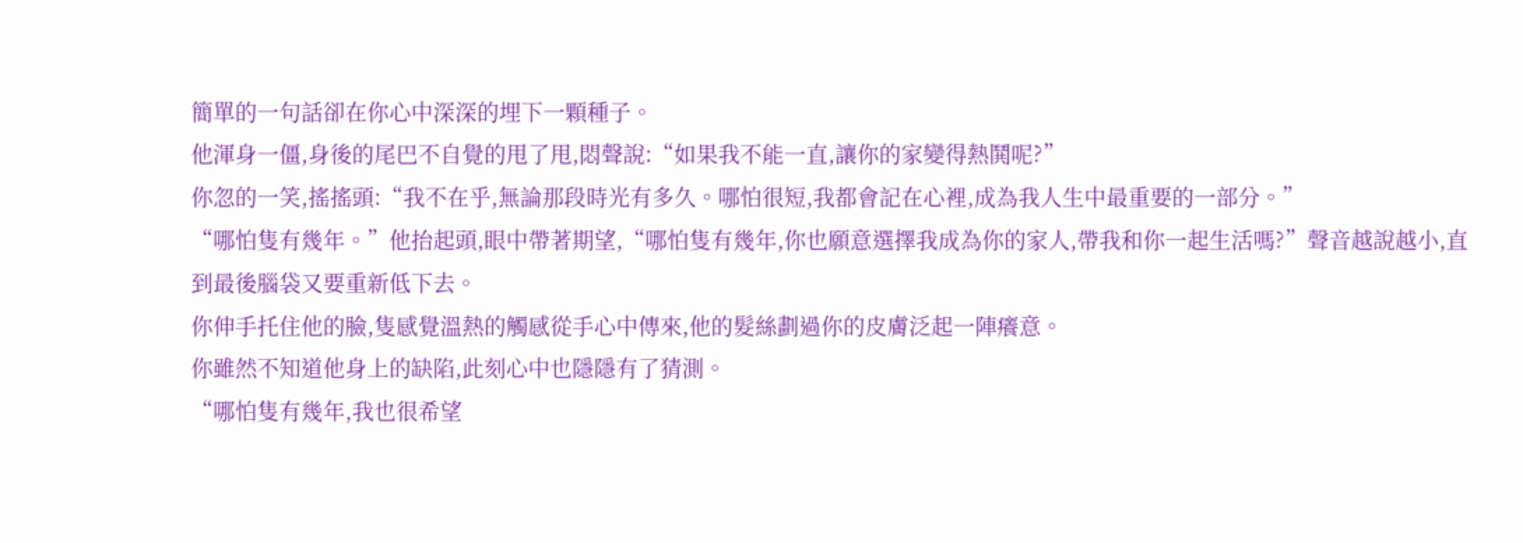簡單的一句話卻在你心中深深的埋下一顆種子。
他渾身一僵,身後的尾巴不自覺的甩了甩,悶聲說:“如果我不能一直,讓你的家變得熱鬨呢?”
你忽的一笑,搖搖頭:“我不在乎,無論那段時光有多久。哪怕很短,我都會記在心裡,成為我人生中最重要的一部分。”
“哪怕隻有幾年。”他抬起頭,眼中帶著期望,“哪怕隻有幾年,你也願意選擇我成為你的家人,帶我和你一起生活嗎?”聲音越說越小,直到最後腦袋又要重新低下去。
你伸手托住他的臉,隻感覺溫熱的觸感從手心中傳來,他的髮絲劃過你的皮膚泛起一陣癢意。
你雖然不知道他身上的缺陷,此刻心中也隱隱有了猜測。
“哪怕隻有幾年,我也很希望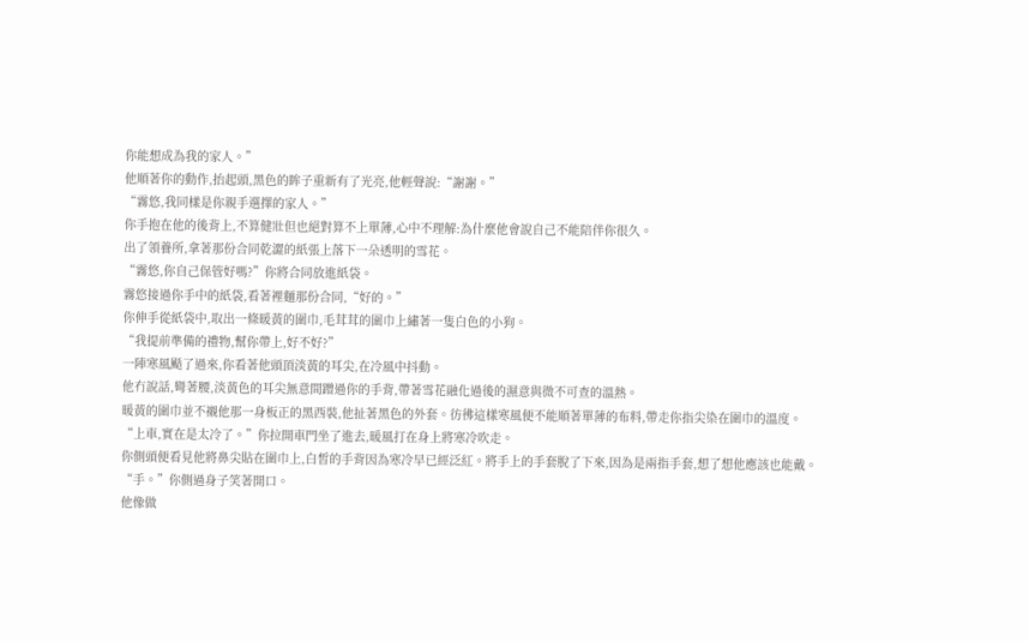你能想成為我的家人。”
他順著你的動作,抬起頭,黑色的眸子重新有了光亮,他輕聲說:“謝謝。”
“霧悠,我同樣是你親手選擇的家人。”
你手抱在他的後背上,不算健壯但也絕對算不上單薄,心中不理解:為什麼他會說自己不能陪伴你很久。
出了領養所,拿著那份合同乾澀的紙張上落下一朵透明的雪花。
“霧悠,你自己保管好嗎?”你將合同放進紙袋。
霧悠接過你手中的紙袋,看著裡麵那份合同,“好的。”
你伸手從紙袋中,取出一條暖黃的圍巾,毛茸茸的圍巾上繡著一隻白色的小狗。
“我提前準備的禮物,幫你帶上,好不好?”
一陣寒風颳了過來,你看著他頭頂淡黃的耳尖,在冷風中抖動。
他冇說話,彎著腰,淡黃色的耳尖無意間蹭過你的手背,帶著雪花融化過後的濕意與微不可查的溫熱。
暖黃的圍巾並不襯他那一身板正的黑西裝,他扯著黑色的外套。彷彿這樣寒風便不能順著單薄的布料,帶走你指尖染在圍巾的溫度。
“上車,實在是太冷了。”你拉開車門坐了進去,暖風打在身上將寒冷吹走。
你側頭便看見他將鼻尖貼在圍巾上,白皙的手背因為寒冷早已經泛紅。將手上的手套脫了下來,因為是兩指手套,想了想他應該也能戴。
“手。”你側過身子笑著開口。
他像做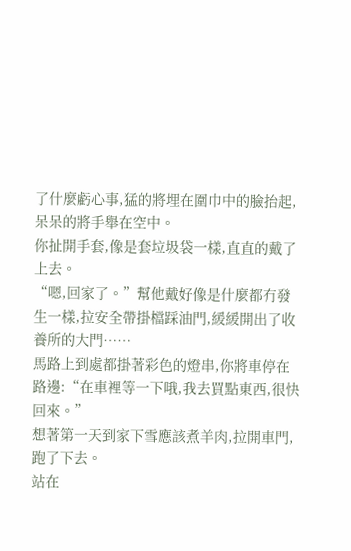了什麼虧心事,猛的將埋在圍巾中的臉抬起,呆呆的將手舉在空中。
你扯開手套,像是套垃圾袋一樣,直直的戴了上去。
“嗯,回家了。”幫他戴好像是什麼都冇發生一樣,拉安全帶掛檔踩油門,緩緩開出了收養所的大門……
馬路上到處都掛著彩色的燈串,你將車停在路邊:“在車裡等一下哦,我去買點東西,很快回來。”
想著第一天到家下雪應該煮羊肉,拉開車門,跑了下去。
站在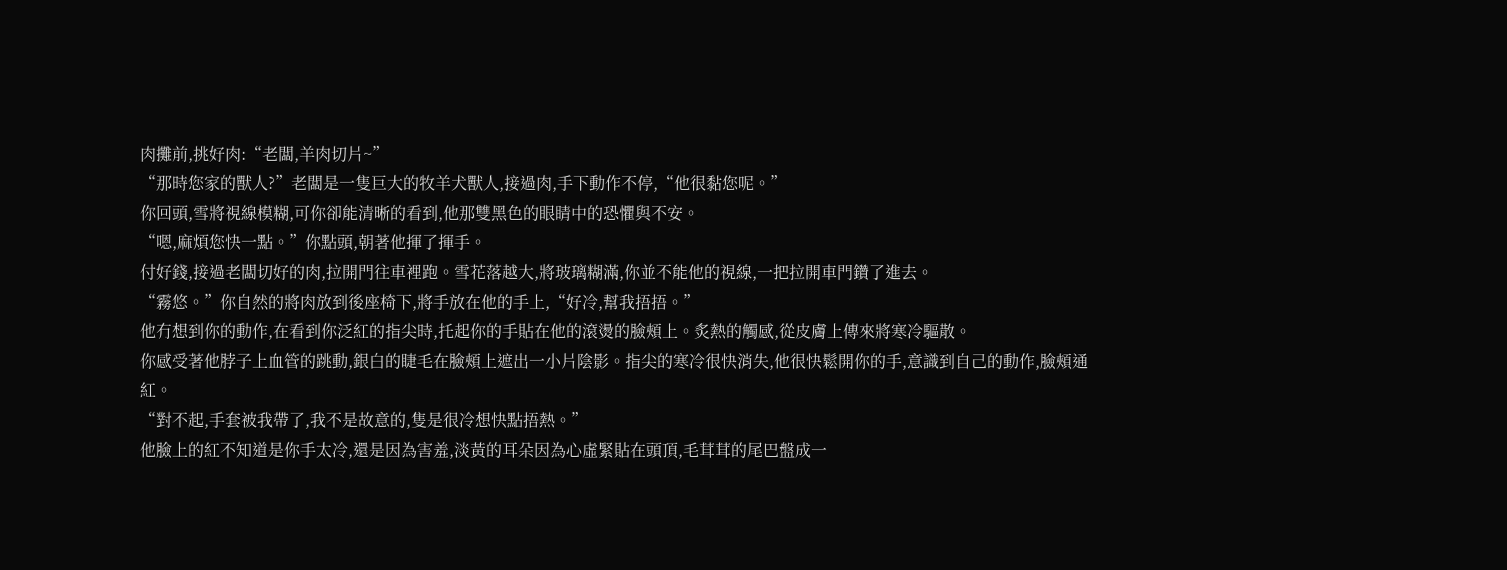肉攤前,挑好肉:“老闆,羊肉切片~”
“那時您家的獸人?”老闆是一隻巨大的牧羊犬獸人,接過肉,手下動作不停,“他很黏您呢。”
你回頭,雪將視線模糊,可你卻能清晰的看到,他那雙黑色的眼睛中的恐懼與不安。
“嗯,麻煩您快一點。”你點頭,朝著他揮了揮手。
付好錢,接過老闆切好的肉,拉開門往車裡跑。雪花落越大,將玻璃糊滿,你並不能他的視線,一把拉開車門鑽了進去。
“霧悠。”你自然的將肉放到後座椅下,將手放在他的手上,“好冷,幫我捂捂。”
他冇想到你的動作,在看到你泛紅的指尖時,托起你的手貼在他的滾燙的臉頰上。炙熱的觸感,從皮膚上傳來將寒冷驅散。
你感受著他脖子上血管的跳動,銀白的睫毛在臉頰上遮出一小片陰影。指尖的寒冷很快消失,他很快鬆開你的手,意識到自己的動作,臉頰通紅。
“對不起,手套被我帶了,我不是故意的,隻是很冷想快點捂熱。”
他臉上的紅不知道是你手太冷,還是因為害羞,淡黃的耳朵因為心虛緊貼在頭頂,毛茸茸的尾巴盤成一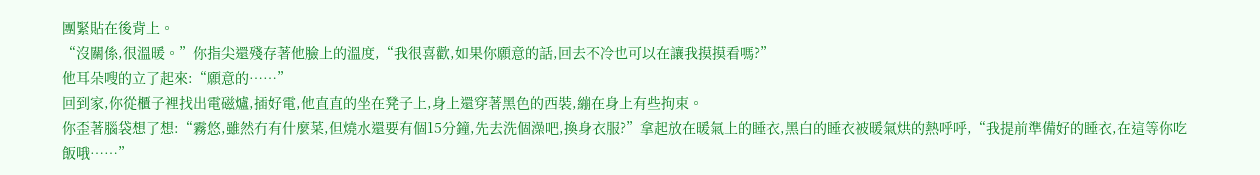團緊貼在後背上。
“沒關係,很溫暖。”你指尖還殘存著他臉上的溫度,“我很喜歡,如果你願意的話,回去不冷也可以在讓我摸摸看嗎?”
他耳朵嗖的立了起來:“願意的……”
回到家,你從櫃子裡找出電磁爐,插好電,他直直的坐在凳子上,身上還穿著黑色的西裝,繃在身上有些拘束。
你歪著腦袋想了想:“霧悠,雖然冇有什麼菜,但燒水還要有個15分鐘,先去洗個澡吧,換身衣服?”拿起放在暖氣上的睡衣,黑白的睡衣被暖氣烘的熱呼呼,“我提前準備好的睡衣,在這等你吃飯哦……”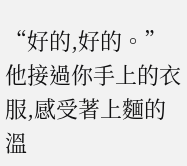“好的,好的。”他接過你手上的衣服,感受著上麵的溫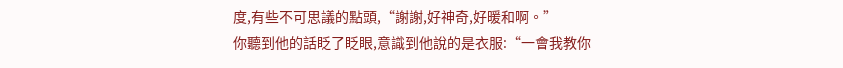度,有些不可思議的點頭,“謝謝,好神奇,好暖和啊。”
你聽到他的話眨了眨眼,意識到他說的是衣服:“一會我教你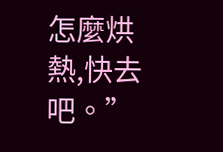怎麼烘熱,快去吧。”